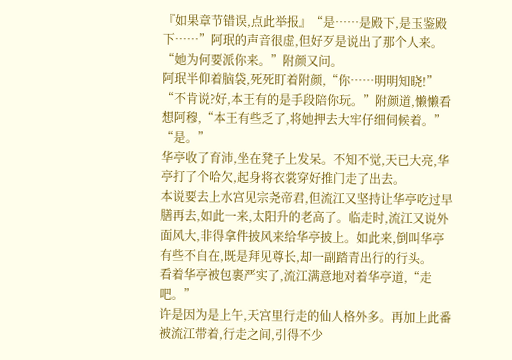『如果章节错误,点此举报』“是……是殿下,是玉鉴殿下……”阿珉的声音很虚,但好歹是说出了那个人来。
“她为何要派你来。”附颜又问。
阿珉半仰着脑袋,死死盯着附颜,“你……明明知晓!”
“不肯说?好,本王有的是手段陪你玩。”附颜道,懒懒看想阿穆,“本王有些乏了,将她押去大牢仔细伺候着。”
“是。”
华亭收了育沛,坐在凳子上发呆。不知不觉,天已大亮,华亭打了个哈欠,起身将衣裳穿好推门走了出去。
本说要去上水宫见宗尧帝君,但流江又坚持让华亭吃过早膳再去,如此一来,太阳升的老高了。临走时,流江又说外面风大,非得拿件披风来给华亭披上。如此来,倒叫华亭有些不自在,既是拜见尊长,却一副踏青出行的行头。
看着华亭被包裹严实了,流江满意地对着华亭道,“走吧。”
许是因为是上午,天宫里行走的仙人格外多。再加上此番被流江带着,行走之间,引得不少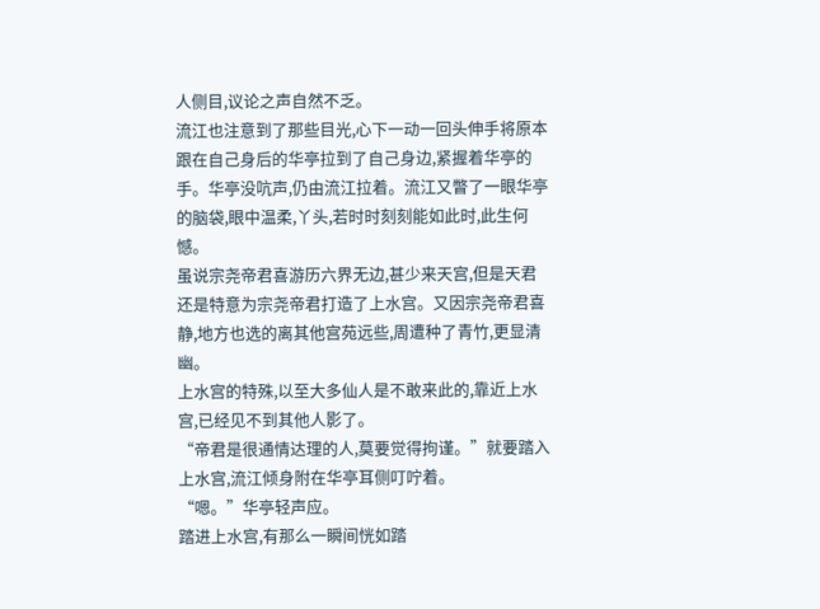人侧目,议论之声自然不乏。
流江也注意到了那些目光,心下一动一回头伸手将原本跟在自己身后的华亭拉到了自己身边,紧握着华亭的手。华亭没吭声,仍由流江拉着。流江又瞥了一眼华亭的脑袋,眼中温柔,丫头,若时时刻刻能如此时,此生何憾。
虽说宗尧帝君喜游历六界无边,甚少来天宫,但是天君还是特意为宗尧帝君打造了上水宫。又因宗尧帝君喜静,地方也选的离其他宫苑远些,周遭种了青竹,更显清幽。
上水宫的特殊,以至大多仙人是不敢来此的,靠近上水宫,已经见不到其他人影了。
“帝君是很通情达理的人,莫要觉得拘谨。”就要踏入上水宫,流江倾身附在华亭耳侧叮咛着。
“嗯。”华亭轻声应。
踏进上水宫,有那么一瞬间恍如踏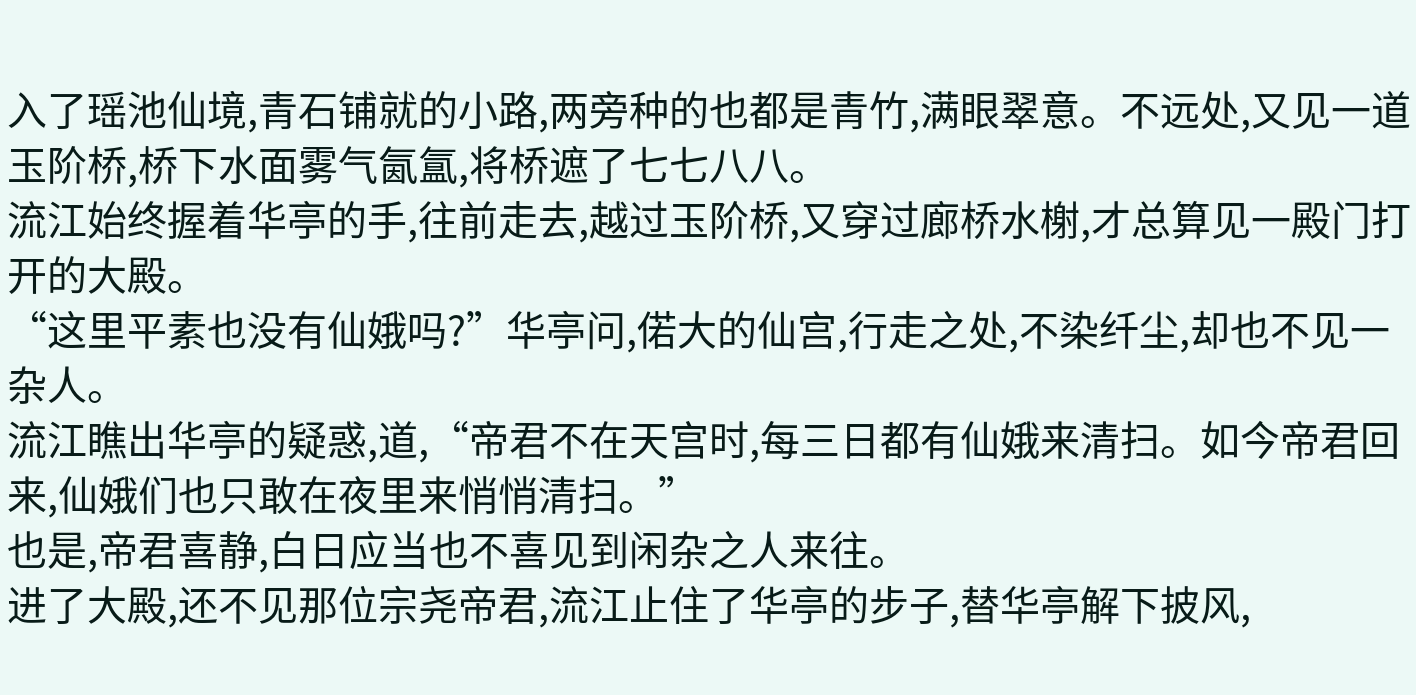入了瑶池仙境,青石铺就的小路,两旁种的也都是青竹,满眼翠意。不远处,又见一道玉阶桥,桥下水面雾气氤氲,将桥遮了七七八八。
流江始终握着华亭的手,往前走去,越过玉阶桥,又穿过廊桥水榭,才总算见一殿门打开的大殿。
“这里平素也没有仙娥吗?”华亭问,偌大的仙宫,行走之处,不染纤尘,却也不见一杂人。
流江瞧出华亭的疑惑,道,“帝君不在天宫时,每三日都有仙娥来清扫。如今帝君回来,仙娥们也只敢在夜里来悄悄清扫。”
也是,帝君喜静,白日应当也不喜见到闲杂之人来往。
进了大殿,还不见那位宗尧帝君,流江止住了华亭的步子,替华亭解下披风,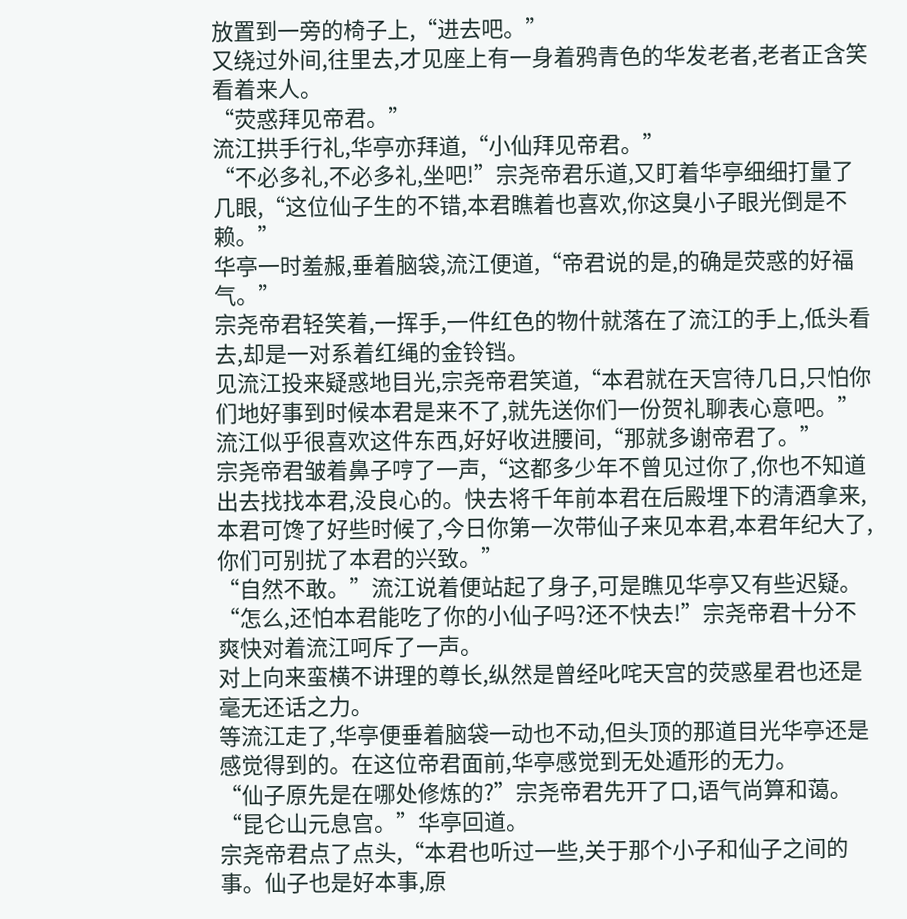放置到一旁的椅子上,“进去吧。”
又绕过外间,往里去,才见座上有一身着鸦青色的华发老者,老者正含笑看着来人。
“荧惑拜见帝君。”
流江拱手行礼,华亭亦拜道,“小仙拜见帝君。”
“不必多礼,不必多礼,坐吧!”宗尧帝君乐道,又盯着华亭细细打量了几眼,“这位仙子生的不错,本君瞧着也喜欢,你这臭小子眼光倒是不赖。”
华亭一时羞赧,垂着脑袋,流江便道,“帝君说的是,的确是荧惑的好福气。”
宗尧帝君轻笑着,一挥手,一件红色的物什就落在了流江的手上,低头看去,却是一对系着红绳的金铃铛。
见流江投来疑惑地目光,宗尧帝君笑道,“本君就在天宫待几日,只怕你们地好事到时候本君是来不了,就先送你们一份贺礼聊表心意吧。”
流江似乎很喜欢这件东西,好好收进腰间,“那就多谢帝君了。”
宗尧帝君皱着鼻子哼了一声,“这都多少年不曾见过你了,你也不知道出去找找本君,没良心的。快去将千年前本君在后殿埋下的清酒拿来,本君可馋了好些时候了,今日你第一次带仙子来见本君,本君年纪大了,你们可别扰了本君的兴致。”
“自然不敢。”流江说着便站起了身子,可是瞧见华亭又有些迟疑。
“怎么,还怕本君能吃了你的小仙子吗?还不快去!”宗尧帝君十分不爽快对着流江呵斥了一声。
对上向来蛮横不讲理的尊长,纵然是曾经叱咤天宫的荧惑星君也还是毫无还话之力。
等流江走了,华亭便垂着脑袋一动也不动,但头顶的那道目光华亭还是感觉得到的。在这位帝君面前,华亭感觉到无处遁形的无力。
“仙子原先是在哪处修炼的?”宗尧帝君先开了口,语气尚算和蔼。
“昆仑山元息宫。”华亭回道。
宗尧帝君点了点头,“本君也听过一些,关于那个小子和仙子之间的事。仙子也是好本事,原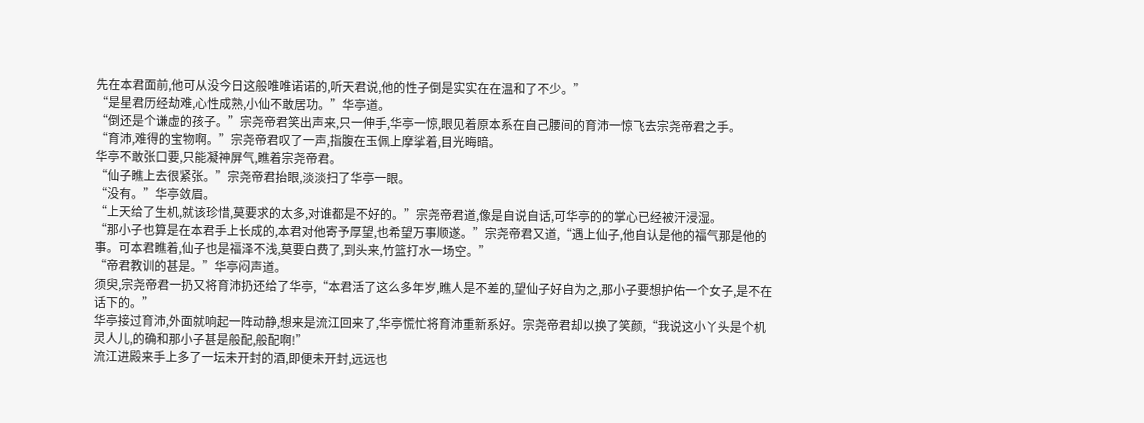先在本君面前,他可从没今日这般唯唯诺诺的,听天君说,他的性子倒是实实在在温和了不少。”
“是星君历经劫难,心性成熟,小仙不敢居功。”华亭道。
“倒还是个谦虚的孩子。”宗尧帝君笑出声来,只一伸手,华亭一惊,眼见着原本系在自己腰间的育沛一惊飞去宗尧帝君之手。
“育沛,难得的宝物啊。”宗尧帝君叹了一声,指腹在玉佩上摩挲着,目光晦暗。
华亭不敢张口要,只能凝神屏气,瞧着宗尧帝君。
“仙子瞧上去很紧张。”宗尧帝君抬眼,淡淡扫了华亭一眼。
“没有。”华亭敛眉。
“上天给了生机,就该珍惜,莫要求的太多,对谁都是不好的。”宗尧帝君道,像是自说自话,可华亭的的掌心已经被汗浸湿。
“那小子也算是在本君手上长成的,本君对他寄予厚望,也希望万事顺遂。”宗尧帝君又道,“遇上仙子,他自认是他的福气那是他的事。可本君瞧着,仙子也是福泽不浅,莫要白费了,到头来,竹篮打水一场空。”
“帝君教训的甚是。”华亭闷声道。
须臾,宗尧帝君一扔又将育沛扔还给了华亭,“本君活了这么多年岁,瞧人是不差的,望仙子好自为之,那小子要想护佑一个女子,是不在话下的。”
华亭接过育沛,外面就响起一阵动静,想来是流江回来了,华亭慌忙将育沛重新系好。宗尧帝君却以换了笑颜,“我说这小丫头是个机灵人儿,的确和那小子甚是般配,般配啊!”
流江进殿来手上多了一坛未开封的酒,即便未开封,远远也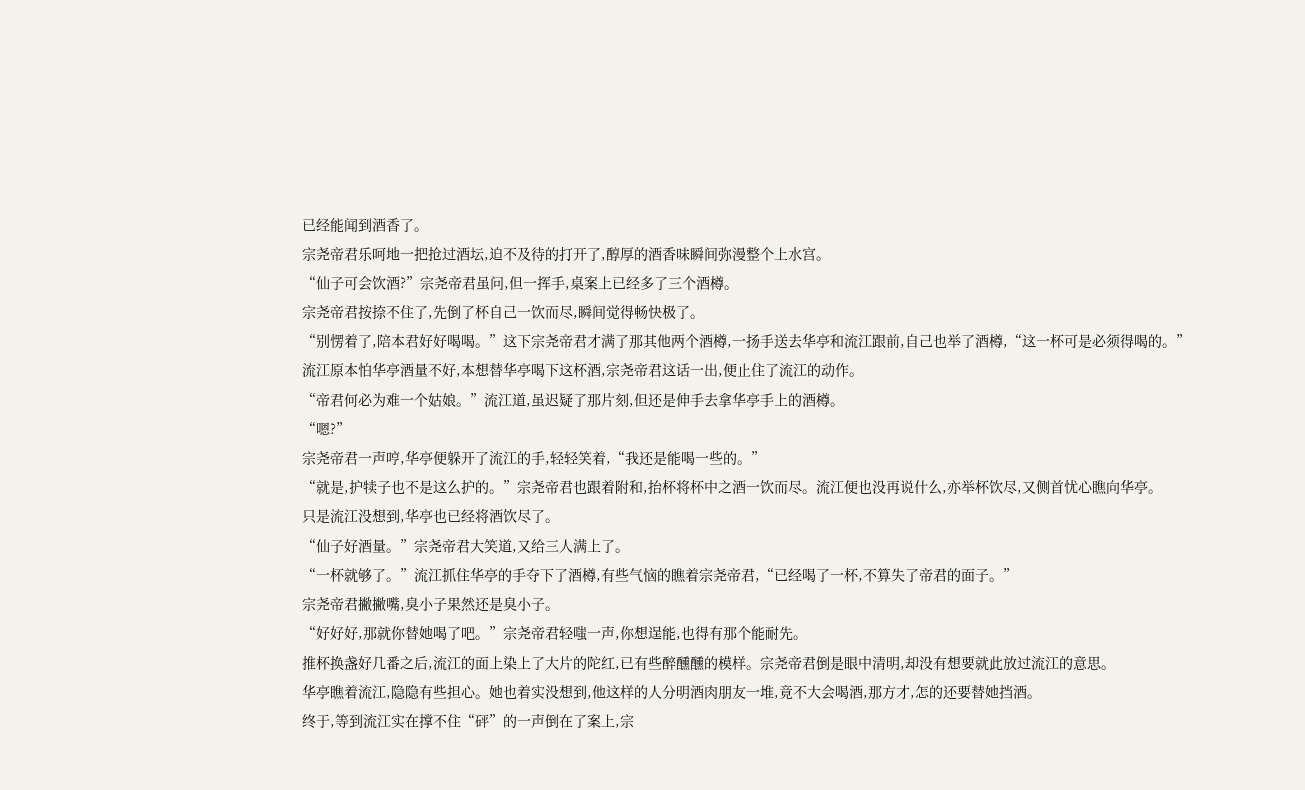已经能闻到酒香了。
宗尧帝君乐呵地一把抢过酒坛,迫不及待的打开了,醇厚的酒香味瞬间弥漫整个上水宫。
“仙子可会饮酒?”宗尧帝君虽问,但一挥手,桌案上已经多了三个酒樽。
宗尧帝君按捺不住了,先倒了杯自己一饮而尽,瞬间觉得畅快极了。
“别愣着了,陪本君好好喝喝。”这下宗尧帝君才满了那其他两个酒樽,一扬手送去华亭和流江跟前,自己也举了酒樽,“这一杯可是必须得喝的。”
流江原本怕华亭酒量不好,本想替华亭喝下这杯酒,宗尧帝君这话一出,便止住了流江的动作。
“帝君何必为难一个姑娘。”流江道,虽迟疑了那片刻,但还是伸手去拿华亭手上的酒樽。
“嗯?”
宗尧帝君一声哼,华亭便躲开了流江的手,轻轻笑着,“我还是能喝一些的。”
“就是,护犊子也不是这么护的。”宗尧帝君也跟着附和,抬杯将杯中之酒一饮而尽。流江便也没再说什么,亦举杯饮尽,又侧首忧心瞧向华亭。
只是流江没想到,华亭也已经将酒饮尽了。
“仙子好酒量。”宗尧帝君大笑道,又给三人满上了。
“一杯就够了。”流江抓住华亭的手夺下了酒樽,有些气恼的瞧着宗尧帝君,“已经喝了一杯,不算失了帝君的面子。”
宗尧帝君撇撇嘴,臭小子果然还是臭小子。
“好好好,那就你替她喝了吧。”宗尧帝君轻嗤一声,你想逞能,也得有那个能耐先。
推杯换盏好几番之后,流江的面上染上了大片的陀红,已有些醉醺醺的模样。宗尧帝君倒是眼中清明,却没有想要就此放过流江的意思。
华亭瞧着流江,隐隐有些担心。她也着实没想到,他这样的人分明酒肉朋友一堆,竟不大会喝酒,那方才,怎的还要替她挡酒。
终于,等到流江实在撑不住“砰”的一声倒在了案上,宗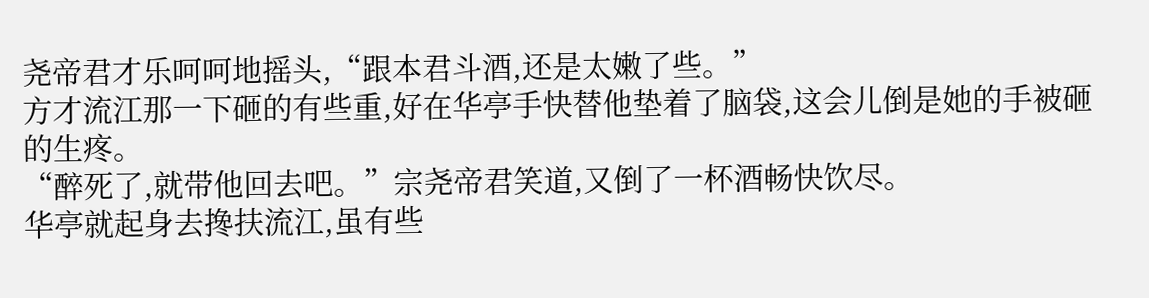尧帝君才乐呵呵地摇头,“跟本君斗酒,还是太嫩了些。”
方才流江那一下砸的有些重,好在华亭手快替他垫着了脑袋,这会儿倒是她的手被砸的生疼。
“醉死了,就带他回去吧。”宗尧帝君笑道,又倒了一杯酒畅快饮尽。
华亭就起身去搀扶流江,虽有些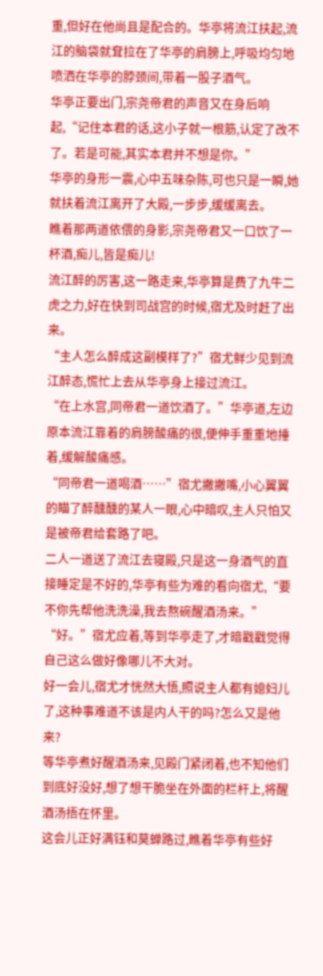重,但好在他尚且是配合的。华亭将流江扶起,流江的脑袋就耷拉在了华亭的肩膀上,呼吸均匀地喷洒在华亭的脖颈间,带着一股子酒气。
华亭正要出门,宗尧帝君的声音又在身后响起,“记住本君的话,这小子就一根筋,认定了改不了。若是可能,其实本君并不想是你。”
华亭的身形一震,心中五味杂陈,可也只是一瞬,她就扶着流江离开了大殿,一步步,缓缓离去。
瞧着那两道依偎的身影,宗尧帝君又一口饮了一杯酒,痴儿,皆是痴儿!
流江醉的厉害,这一路走来,华亭算是费了九牛二虎之力,好在快到司战宫的时候,宿尤及时赶了出来。
“主人怎么醉成这副模样了?”宿尤鲜少见到流江醉态,慌忙上去从华亭身上接过流江。
“在上水宫,同帝君一道饮酒了。”华亭道,左边原本流江靠着的肩膀酸痛的很,便伸手重重地捶着,缓解酸痛感。
“同帝君一道喝酒……”宿尤撇撇嘴,小心翼翼的瞄了醉醺醺的某人一眼,心中暗叹,主人只怕又是被帝君给套路了吧。
二人一道送了流江去寝殿,只是这一身酒气的直接睡定是不好的,华亭有些为难的看向宿尤,“要不你先帮他洗洗澡,我去熬碗醒酒汤来。”
“好。”宿尤应着,等到华亭走了,才暗戳戳觉得自己这么做好像哪儿不大对。
好一会儿,宿尤才恍然大悟,照说主人都有媳妇儿了,这种事难道不该是内人干的吗?怎么又是他来?
等华亭煮好醒酒汤来,见殿门紧闭着,也不知他们到底好没好,想了想干脆坐在外面的栏杆上,将醒酒汤捂在怀里。
这会儿正好满钰和莫蝉路过,瞧着华亭有些好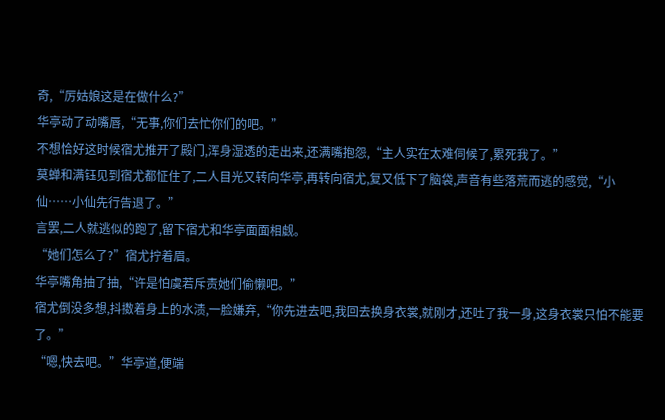奇,“厉姑娘这是在做什么?”
华亭动了动嘴唇,“无事,你们去忙你们的吧。”
不想恰好这时候宿尤推开了殿门,浑身湿透的走出来,还满嘴抱怨,“主人实在太难伺候了,累死我了。”
莫蝉和满钰见到宿尤都怔住了,二人目光又转向华亭,再转向宿尤,复又低下了脑袋,声音有些落荒而逃的感觉,“小仙……小仙先行告退了。”
言罢,二人就逃似的跑了,留下宿尤和华亭面面相觑。
“她们怎么了?”宿尤拧着眉。
华亭嘴角抽了抽,“许是怕虞若斥责她们偷懒吧。”
宿尤倒没多想,抖擞着身上的水渍,一脸嫌弃,“你先进去吧,我回去换身衣裳,就刚才,还吐了我一身,这身衣裳只怕不能要了。”
“嗯,快去吧。”华亭道,便端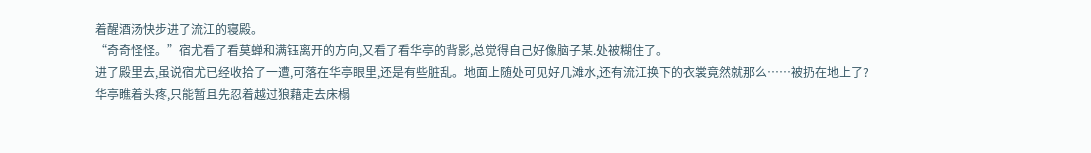着醒酒汤快步进了流江的寝殿。
“奇奇怪怪。”宿尤看了看莫蝉和满钰离开的方向,又看了看华亭的背影,总觉得自己好像脑子某.处被糊住了。
进了殿里去,虽说宿尤已经收拾了一遭,可落在华亭眼里,还是有些脏乱。地面上随处可见好几滩水,还有流江换下的衣裳竟然就那么……被扔在地上了?
华亭瞧着头疼,只能暂且先忍着越过狼藉走去床榻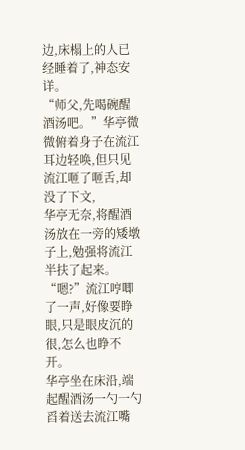边,床榻上的人已经睡着了,神态安详。
“师父,先喝碗醒酒汤吧。”华亭微微俯着身子在流江耳边轻唤,但只见流江咂了咂舌,却没了下文,
华亭无奈,将醒酒汤放在一旁的矮墩子上,勉强将流江半扶了起来。
“嗯?”流江哼唧了一声,好像要睁眼,只是眼皮沉的很,怎么也睁不开。
华亭坐在床沿,端起醒酒汤一勺一勺舀着送去流江嘴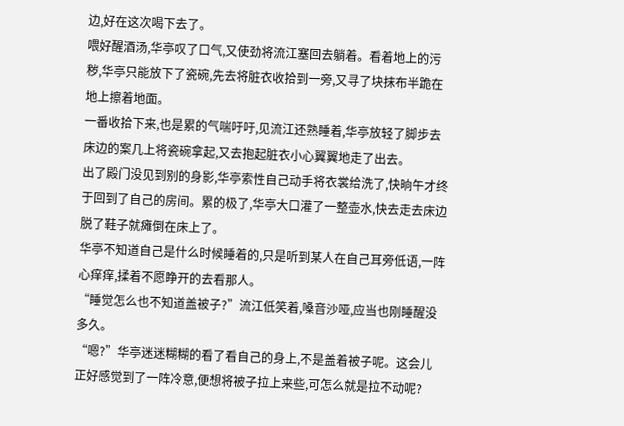边,好在这次喝下去了。
喂好醒酒汤,华亭叹了口气,又使劲将流江塞回去躺着。看着地上的污秽,华亭只能放下了瓷碗,先去将脏衣收拾到一旁,又寻了块抹布半跪在地上擦着地面。
一番收拾下来,也是累的气喘吁吁,见流江还熟睡着,华亭放轻了脚步去床边的案几上将瓷碗拿起,又去抱起脏衣小心翼翼地走了出去。
出了殿门没见到别的身影,华亭索性自己动手将衣裳给洗了,快晌午才终于回到了自己的房间。累的极了,华亭大口灌了一整壶水,快去走去床边脱了鞋子就瘫倒在床上了。
华亭不知道自己是什么时候睡着的,只是听到某人在自己耳旁低语,一阵心痒痒,揉着不愿睁开的去看那人。
“睡觉怎么也不知道盖被子?”流江低笑着,嗓音沙哑,应当也刚睡醒没多久。
“嗯?”华亭迷迷糊糊的看了看自己的身上,不是盖着被子呢。这会儿正好感觉到了一阵冷意,便想将被子拉上来些,可怎么就是拉不动呢?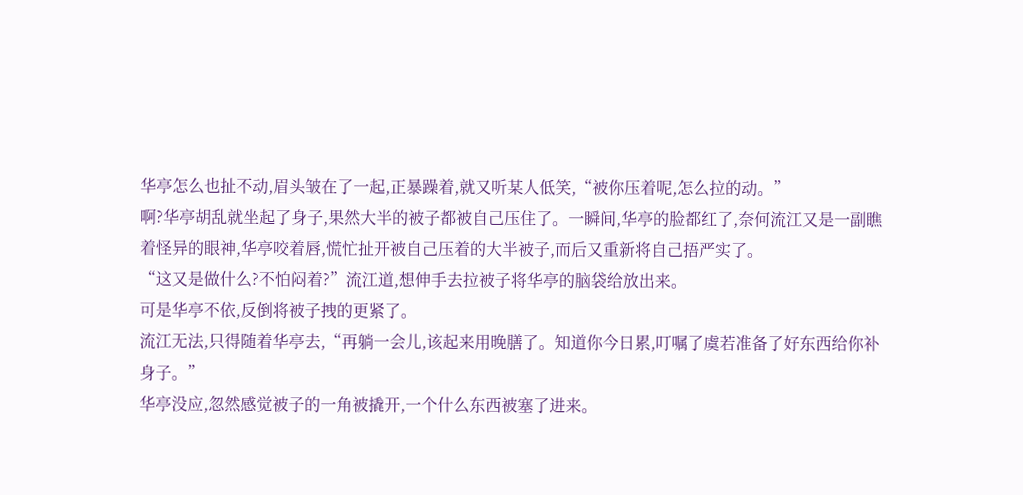华亭怎么也扯不动,眉头皱在了一起,正暴躁着,就又听某人低笑,“被你压着呢,怎么拉的动。”
啊?华亭胡乱就坐起了身子,果然大半的被子都被自己压住了。一瞬间,华亭的脸都红了,奈何流江又是一副瞧着怪异的眼神,华亭咬着唇,慌忙扯开被自己压着的大半被子,而后又重新将自己捂严实了。
“这又是做什么?不怕闷着?”流江道,想伸手去拉被子将华亭的脑袋给放出来。
可是华亭不依,反倒将被子拽的更紧了。
流江无法,只得随着华亭去,“再躺一会儿,该起来用晚膳了。知道你今日累,叮嘱了虞若准备了好东西给你补身子。”
华亭没应,忽然感觉被子的一角被撬开,一个什么东西被塞了进来。